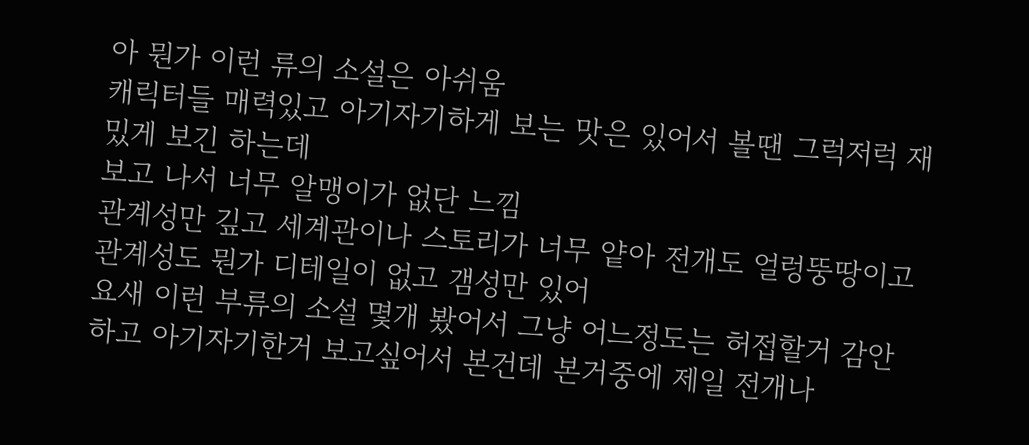아 뭔가 이런 류의 소설은 아쉬움
캐릭터들 매력있고 아기자기하게 보는 맛은 있어서 볼땐 그럭저럭 재밌게 보긴 하는데
보고 나서 너무 알맹이가 없단 느낌
관계성만 깊고 세계관이나 스토리가 너무 얕아 전개도 얼렁뚱땅이고
관계성도 뭔가 디테일이 없고 갬성만 있어
요새 이런 부류의 소설 몇개 봤어서 그냥 어느정도는 허접할거 감안하고 아기자기한거 보고싶어서 본건데 본거중에 제일 전개나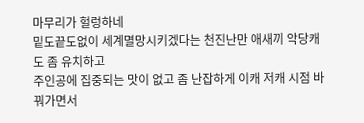마무리가 헐렁하네
밑도끝도없이 세계멸망시키겠다는 천진난만 애새끼 악당캐도 좀 유치하고
주인공에 집중되는 맛이 없고 좀 난잡하게 이캐 저캐 시점 바꿔가면서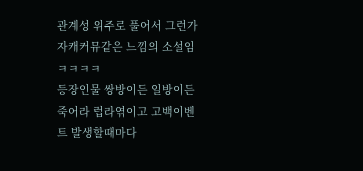관계성 위주로 풀어서 그런가 자캐커뮤같은 느낌의 소설임ㅋㅋㅋㅋ
등장인물 쌍방이든 일방이든 죽어라 럽라엮이고 고백이벤트 발생할때마다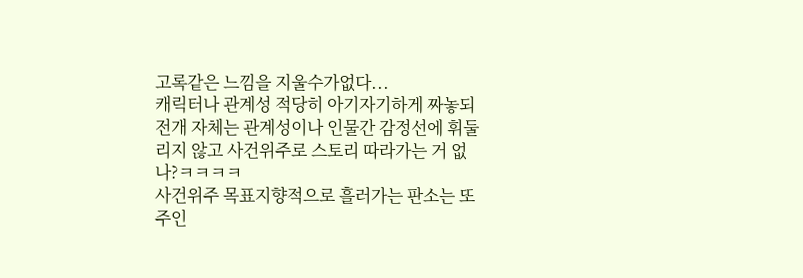고록같은 느낌을 지울수가없다...
캐릭터나 관계성 적당히 아기자기하게 짜놓되 전개 자체는 관계성이나 인물간 감정선에 휘둘리지 않고 사건위주로 스토리 따라가는 거 없나?ㅋㅋㅋㅋ
사건위주 목표지향적으로 흘러가는 판소는 또 주인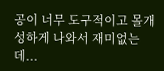공이 너무 도구적이고 몰개성하게 나와서 재미없는데...